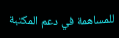للمساهمة في دعم المكتبة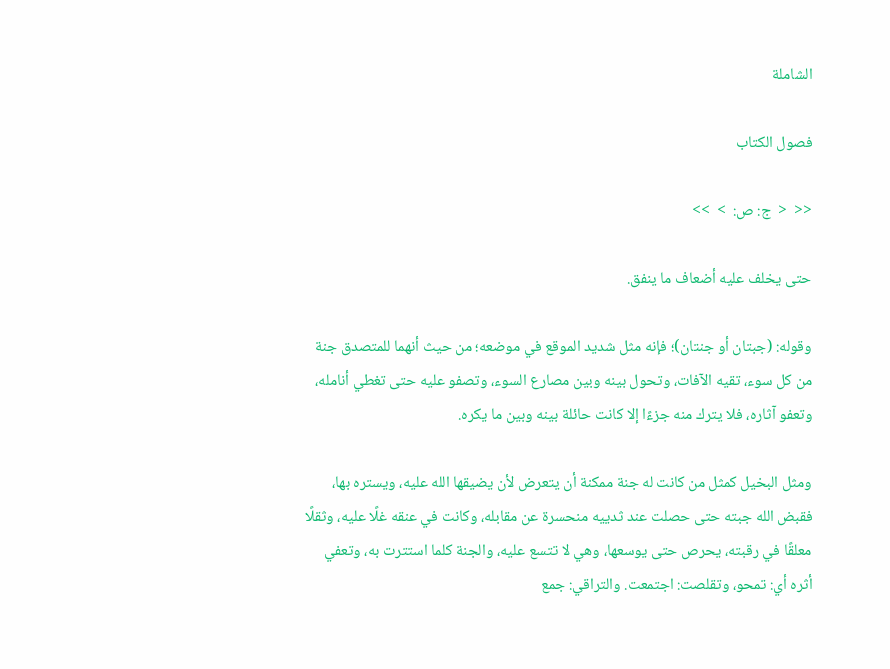الشاملة

فصول الكتاب

<<  <  ج: ص:  >  >>

حتى يخلف عليه أضعاف ما ينفق.

وقوله: (جبتان أو جنتان)؛ فإنه مثل شديد الموقع في موضعه؛ من حيث أنهما للمتصدق جنة من كل سوء، تقيه الآفات، وتحول بينه وبين مصارع السوء، وتصفو عليه حتى تغطي أنامله، وتعفو آثاره، فلا يترك منه جزءًا إلا كانت حائلة بينه وبين ما يكره.

ومثل البخيل كمثل من كانت له جنة ممكنة أن يتعرض لأن يضيقها الله عليه، ويستره بها، فقبض الله جبته حتى حصلت عند ثدييه منحسرة عن مقابله، وكانت في عنقه غلًا عليه، وثقلًا معلقًا في رقبته، يحرص حتى يوسعها، وهي لا تتسع عليه، والجنة كلما استترت به، وتعفي أثره أي: تمحو، وتقلصت: اجتمعت. والتراقي: جمع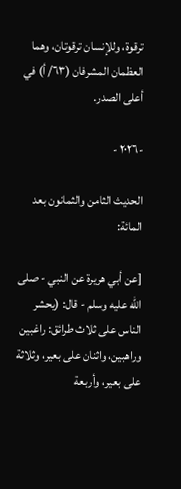ترقوة، وللإنسان ترقوتان، وهما العظمان المشرفان (٦٣/ أ) في أعلى الصدر.

-٢٠٢٦ -

الحديث الثامن والثمانون بعد المائة:

[عن أبي هريرة عن النبي - صلى الله عليه وسلم - قال: (يحشر الناس على ثلاث طرائق: راغبين وراهبين، واثنان على بعير، وثلاثة على بعير، وأربعة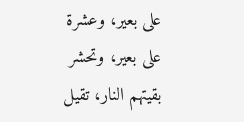على بعير، وعشرة على بعير، وتحشر بقيتهم النار، تقيل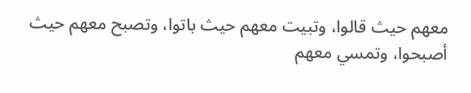معهم حيث قالوا، وتبيت معهم حيث باتوا، وتصبح معهم حيث أصبحوا، وتمسي معهم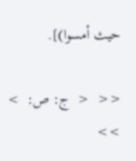حيث أمسوا)].

<<  <  ج: ص:  >  >>